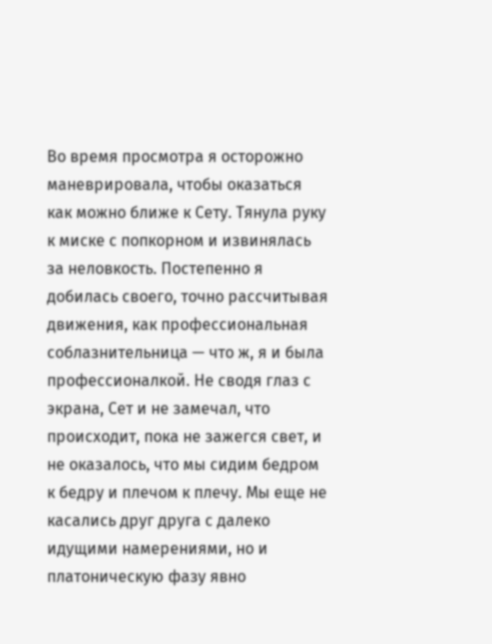Во время просмотра я осторожно маневрировала, чтобы оказаться как можно ближе к Сету. Тянула руку к миске с попкорном и извинялась за неловкость. Постепенно я добилась своего, точно рассчитывая движения, как профессиональная соблазнительница — что ж, я и была профессионалкой. Не сводя глаз с экрана, Сет и не замечал, что происходит, пока не зажегся свет, и не оказалось, что мы сидим бедром к бедру и плечом к плечу. Мы еще не касались друг друга с далеко идущими намерениями, но и платоническую фазу явно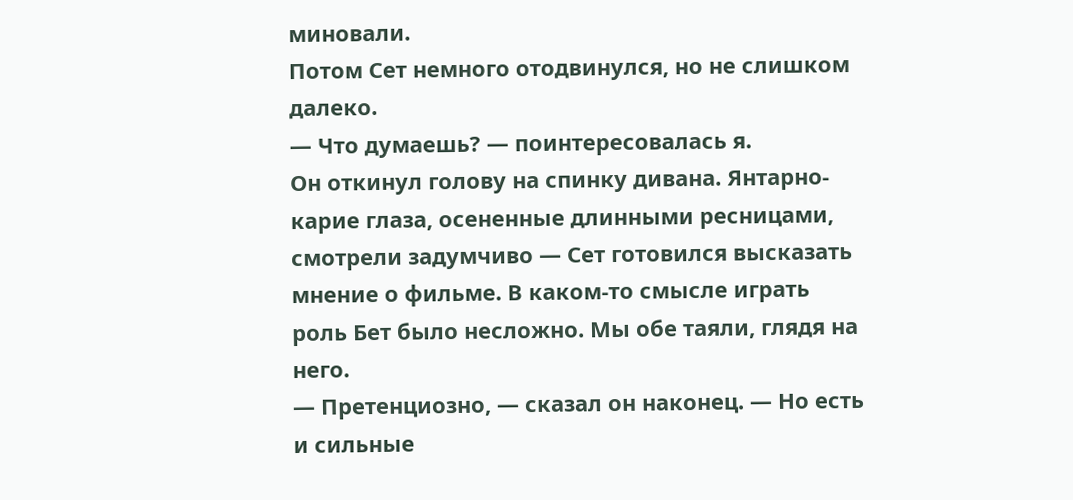миновали.
Потом Сет немного отодвинулся, но не слишком далеко.
— Что думаешь? — поинтересовалась я.
Он откинул голову на спинку дивана. Янтарно-карие глаза, осененные длинными ресницами, смотрели задумчиво — Сет готовился высказать мнение о фильме. В каком-то смысле играть роль Бет было несложно. Мы обе таяли, глядя на него.
— Претенциозно, — сказал он наконец. — Но есть и сильные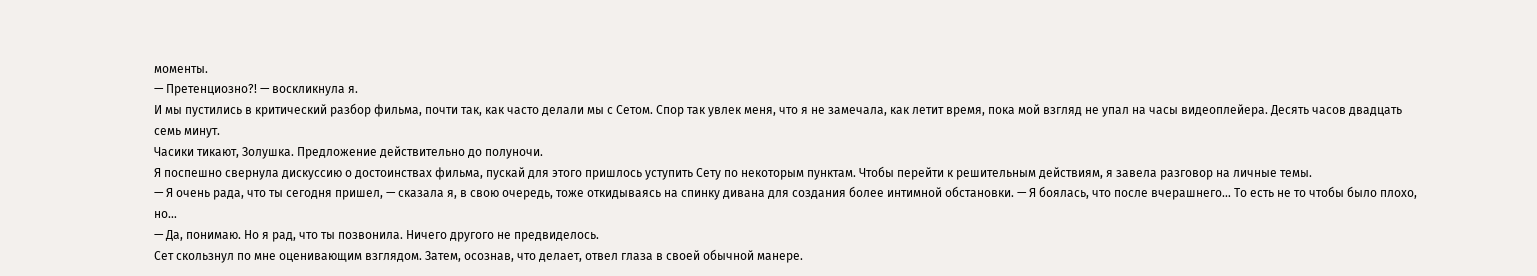моменты.
— Претенциозно?! — воскликнула я.
И мы пустились в критический разбор фильма, почти так, как часто делали мы с Сетом. Спор так увлек меня, что я не замечала, как летит время, пока мой взгляд не упал на часы видеоплейера. Десять часов двадцать семь минут.
Часики тикают, Золушка. Предложение действительно до полуночи.
Я поспешно свернула дискуссию о достоинствах фильма, пускай для этого пришлось уступить Сету по некоторым пунктам. Чтобы перейти к решительным действиям, я завела разговор на личные темы.
— Я очень рада, что ты сегодня пришел, — сказала я, в свою очередь, тоже откидываясь на спинку дивана для создания более интимной обстановки. — Я боялась, что после вчерашнего… То есть не то чтобы было плохо, но…
— Да, понимаю. Но я рад, что ты позвонила. Ничего другого не предвиделось.
Сет скользнул по мне оценивающим взглядом. Затем, осознав, что делает, отвел глаза в своей обычной манере.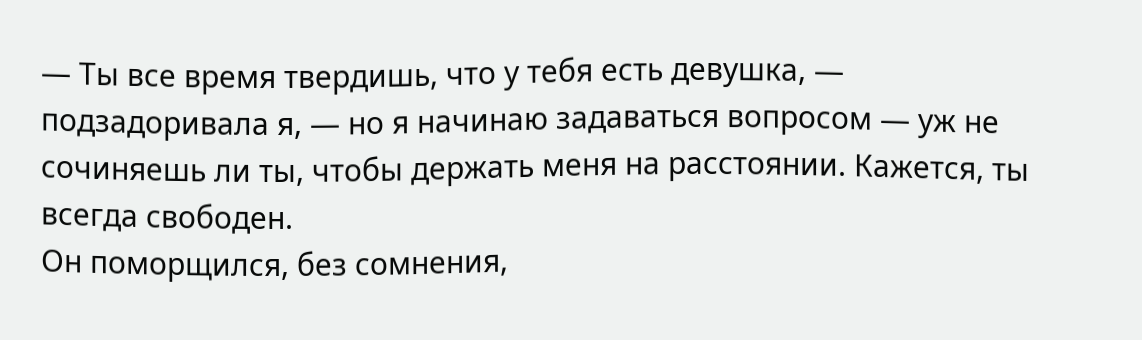— Ты все время твердишь, что у тебя есть девушка, — подзадоривала я, — но я начинаю задаваться вопросом — уж не сочиняешь ли ты, чтобы держать меня на расстоянии. Кажется, ты всегда свободен.
Он поморщился, без сомнения,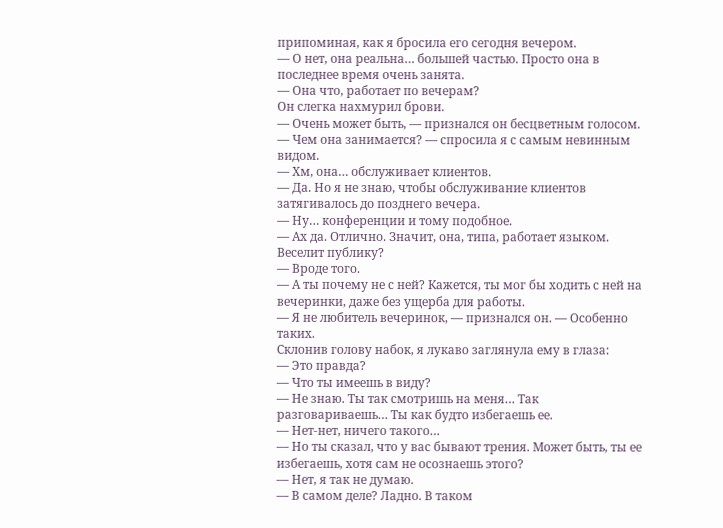припоминая, как я бросила его сегодня вечером.
— О нет, она реальна… большей частью. Просто она в последнее время очень занята.
— Она что, работает по вечерам?
Он слегка нахмурил брови.
— Очень может быть, — признался он бесцветным голосом.
— Чем она занимается? — спросила я с самым невинным видом.
— Хм, она… обслуживает клиентов.
— Да. Но я не знаю, чтобы обслуживание клиентов затягивалось до позднего вечера.
— Ну… конференции и тому подобное.
— Ах да. Отлично. Значит, она, типа, работает языком. Веселит публику?
— Вроде того.
— А ты почему не с ней? Кажется, ты мог бы ходить с ней на вечеринки, даже без ущерба для работы.
— Я не любитель вечеринок, — признался он. — Особенно таких.
Склонив голову набок, я лукаво заглянула ему в глаза:
— Это правда?
— Что ты имеешь в виду?
— Не знаю. Ты так смотришь на меня… Так разговариваешь… Ты как будто избегаешь ее.
— Нет-нет, ничего такого…
— Но ты сказал, что у вас бывают трения. Может быть, ты ее избегаешь, хотя сам не осознаешь этого?
— Нет, я так не думаю.
— В самом деле? Ладно. В таком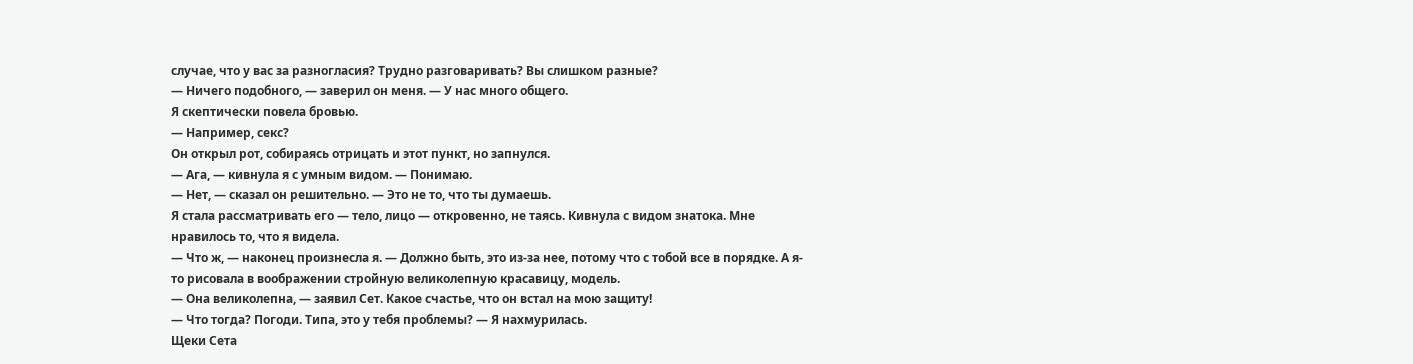случае, что у вас за разногласия? Трудно разговаривать? Вы слишком разные?
— Ничего подобного, — заверил он меня. — У нас много общего.
Я скептически повела бровью.
— Например, секс?
Он открыл рот, собираясь отрицать и этот пункт, но запнулся.
— Ага, — кивнула я с умным видом. — Понимаю.
— Нет, — сказал он решительно. — Это не то, что ты думаешь.
Я стала рассматривать его — тело, лицо — откровенно, не таясь. Кивнула с видом знатока. Мне нравилось то, что я видела.
— Что ж, — наконец произнесла я. — Должно быть, это из-за нее, потому что с тобой все в порядке. А я-то рисовала в воображении стройную великолепную красавицу, модель.
— Она великолепна, — заявил Сет. Какое счастье, что он встал на мою защиту!
— Что тогда? Погоди. Типа, это у тебя проблемы? — Я нахмурилась.
Щеки Сета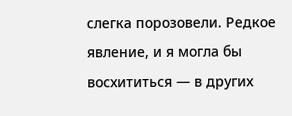слегка порозовели. Редкое явление, и я могла бы восхититься — в других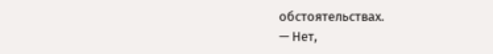обстоятельствах.
— Нет,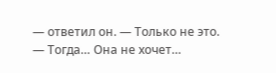— ответил он. — Только не это.
— Тогда… Она не хочет…